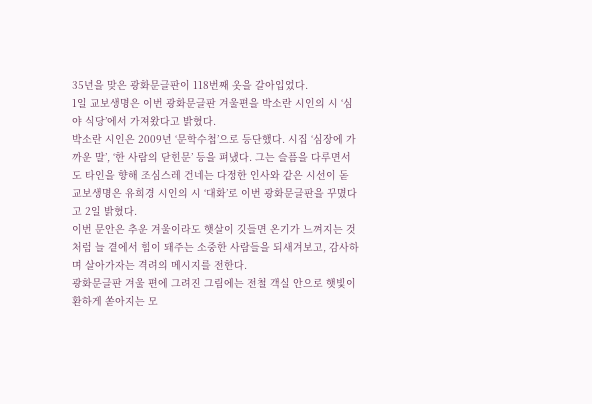35년을 맞은 광화문글판이 118번째 옷을 갈아입었다.
1일 교보생명은 이번 광화문글판 겨울편을 박소란 시인의 시 ‘심야 식당’에서 가져왔다고 밝혔다.
박소란 시인은 2009년 ‘문학수첩’으로 등단했다. 시집 ‘심장에 가까운 말’, ‘한 사람의 닫힌문’ 등을 펴냈다. 그는 슬픔을 다루면서도 타인을 향해 조심스레 건네는 다정한 인사와 같은 시선이 돋
교보생명은 유희경 시인의 시 ‘대화’로 이번 광화문글판을 꾸몄다고 2일 밝혔다.
이번 문안은 추운 겨울이라도 햇살이 깃들면 온기가 느껴지는 것처럼 늘 곁에서 힘이 돼주는 소중한 사람들을 되새겨보고, 감사하며 살아가자는 격려의 메시지를 전한다.
광화문글판 겨울 편에 그려진 그림에는 전철 객실 안으로 햇빛이 환하게 쏟아지는 모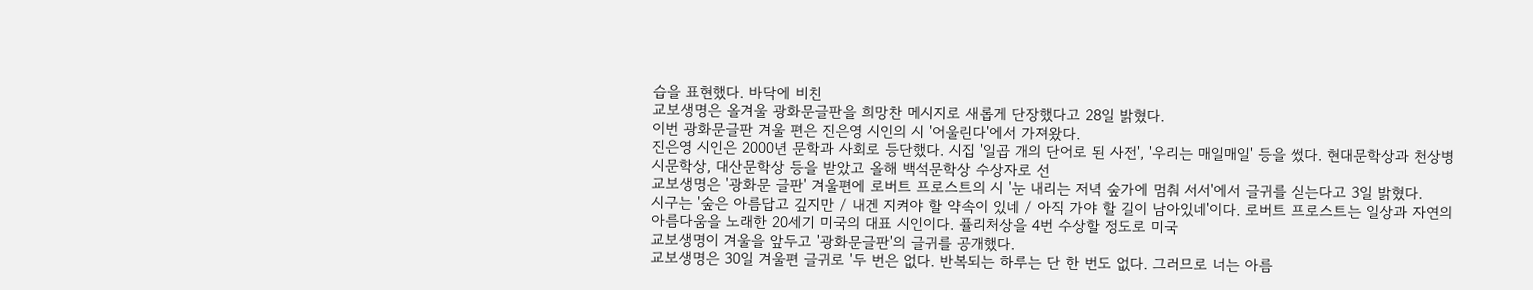습을 표현했다. 바닥에 비친
교보생명은 올겨울 광화문글판을 희망찬 메시지로 새롭게 단장했다고 28일 밝혔다.
이번 광화문글판 겨울 편은 진은영 시인의 시 '어울린다'에서 가져왔다.
진은영 시인은 2000년 문학과 사회로 등단했다. 시집 '일곱 개의 단어로 된 사전', '우리는 매일매일' 등을 썼다. 현대문학상과 천상병 시문학상, 대산문학상 등을 받았고 올해 백석문학상 수상자로 선
교보생명은 '광화문 글판' 겨울편에 로버트 프로스트의 시 '눈 내리는 저녁 숲가에 멈춰 서서'에서 글귀를 싣는다고 3일 밝혔다.
시구는 '숲은 아름답고 깊지만 / 내겐 지켜야 할 약속이 있네 / 아직 가야 할 길이 남아있네'이다. 로버트 프로스트는 일상과 자연의 아름다움을 노래한 20세기 미국의 대표 시인이다. 퓰리처상을 4번 수상할 정도로 미국
교보생명이 겨울을 앞두고 '광화문글판'의 글귀를 공개했다.
교보생명은 30일 겨울편 글귀로 '두 번은 없다. 반복되는 하루는 단 한 번도 없다. 그러므로 너는 아름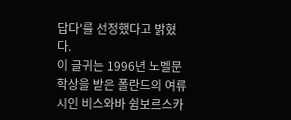답다'를 선정했다고 밝혔다.
이 글귀는 1996년 노벨문학상을 받은 폴란드의 여류시인 비스와바 쉼보르스카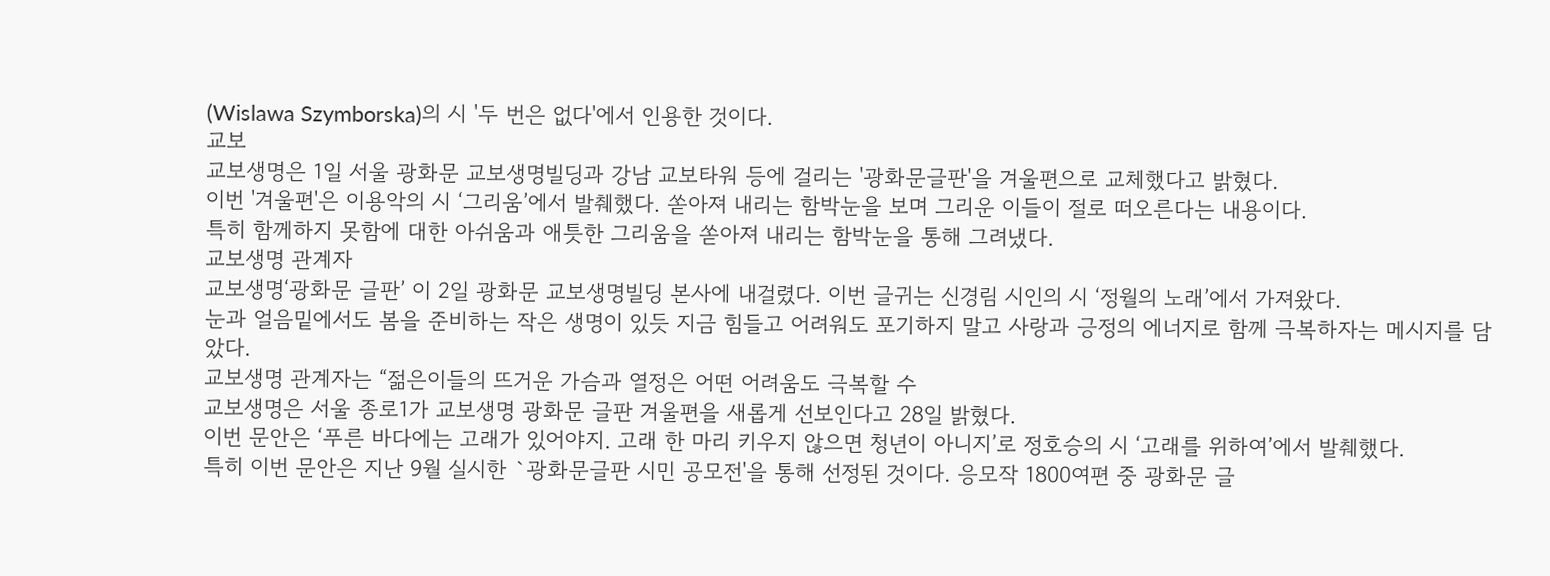(Wislawa Szymborska)의 시 '두 번은 없다'에서 인용한 것이다.
교보
교보생명은 1일 서울 광화문 교보생명빌딩과 강남 교보타워 등에 걸리는 '광화문글판'을 겨울편으로 교체했다고 밝혔다.
이번 '겨울편'은 이용악의 시 ‘그리움’에서 발췌했다. 쏟아져 내리는 함박눈을 보며 그리운 이들이 절로 떠오른다는 내용이다.
특히 함께하지 못함에 대한 아쉬움과 애틋한 그리움을 쏟아져 내리는 함박눈을 통해 그려냈다.
교보생명 관계자
교보생명‘광화문 글판’ 이 2일 광화문 교보생명빌딩 본사에 내걸렸다. 이번 글귀는 신경림 시인의 시 ‘정월의 노래’에서 가져왔다.
눈과 얼음밑에서도 봄을 준비하는 작은 생명이 있듯 지금 힘들고 어려워도 포기하지 말고 사랑과 긍정의 에너지로 함께 극복하자는 메시지를 담았다.
교보생명 관계자는 “젊은이들의 뜨거운 가슴과 열정은 어떤 어려움도 극복할 수
교보생명은 서울 종로1가 교보생명 광화문 글판 겨울편을 새롭게 선보인다고 28일 밝혔다.
이번 문안은 ‘푸른 바다에는 고래가 있어야지. 고래 한 마리 키우지 않으면 청년이 아니지’로 정호승의 시 ‘고래를 위하여’에서 발췌했다.
특히 이번 문안은 지난 9월 실시한 `광화문글판 시민 공모전'을 통해 선정된 것이다. 응모작 1800여편 중 광화문 글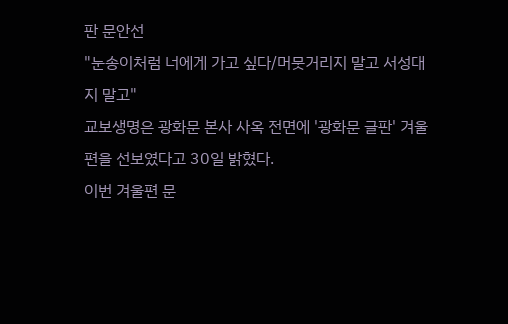판 문안선
"눈송이처럼 너에게 가고 싶다/머뭇거리지 말고 서성대지 말고"
교보생명은 광화문 본사 사옥 전면에 '광화문 글판' 겨울편을 선보였다고 30일 밝혔다.
이번 겨울편 문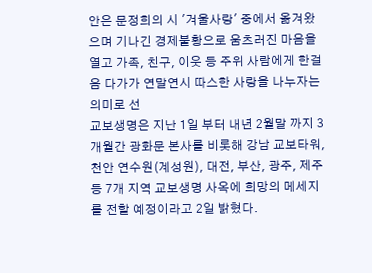안은 문정희의 시 '겨울사랑' 중에서 옮겨왔으며 기나긴 경제불황으로 움츠러진 마음을 열고 가족, 친구, 이웃 등 주위 사람에게 한걸음 다가가 연말연시 따스한 사랑을 나누자는 의미로 선
교보생명은 지난 1일 부터 내년 2월말 까지 3개월간 광화문 본사를 비롯해 강남 교보타워, 천안 연수원(계성원), 대전, 부산, 광주, 제주 등 7개 지역 교보생명 사옥에 희망의 메세지를 전할 예정이라고 2일 밝혔다.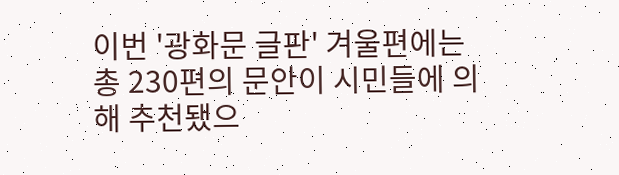이번 '광화문 글판' 겨울편에는 총 230편의 문안이 시민들에 의해 추천됐으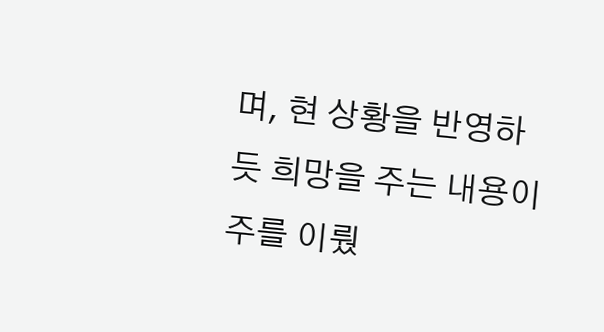며, 현 상황을 반영하 듯 희망을 주는 내용이 주를 이뤘